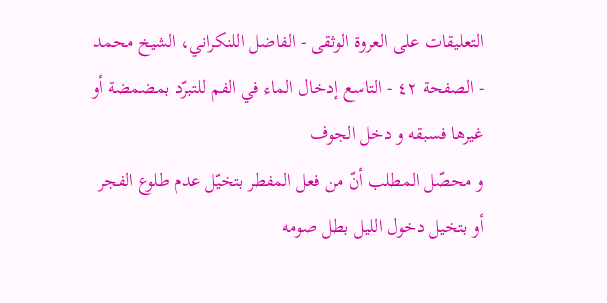التعليقات على العروة الوثقى - الفاضل اللنكراني، الشيخ محمد - الصفحة ٤٢ - التاسع إدخال الماء في الفم للتبرّد بمضمضة أو غيرها فسبقه و دخل الجوف
و محصّل المطلب أنّ من فعل المفطر بتخيّل عدم طلوع الفجر أو بتخيل دخول الليل بطل صومه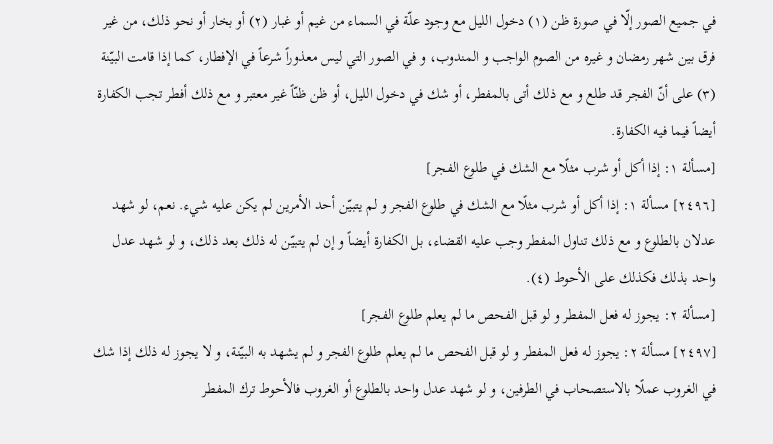في جميع الصور إلّا في صورة ظن (١) دخول الليل مع وجود علّة في السماء من غيم أو غبار (٢) أو بخار أو نحو ذلك، من غير فرق بين شهر رمضان و غيره من الصوم الواجب و المندوب، و في الصور التي ليس معذوراً شرعاً في الإفطار، كما إذا قامت البيّنة (٣) على أنّ الفجر قد طلع و مع ذلك أتى بالمفطر، أو شك في دخول الليل، أو ظن ظنّاً غير معتبر و مع ذلك أفطر تجب الكفارة أيضاً فيما فيه الكفارة.
[مسألة ١: إذا أكل أو شرب مثلًا مع الشك في طلوع الفجر]
[٢٤٩٦] مسألة ١: إذا أكل أو شرب مثلًا مع الشك في طلوع الفجر و لم يتبيّن أحد الأمرين لم يكن عليه شيء. نعم، لو شهد عدلان بالطلوع و مع ذلك تناول المفطر وجب عليه القضاء، بل الكفارة أيضاً و إن لم يتبيّن له ذلك بعد ذلك، و لو شهد عدل واحد بذلك فكذلك على الأحوط (٤).
[مسألة ٢: يجوز له فعل المفطر و لو قبل الفحص ما لم يعلم طلوع الفجر]
[٢٤٩٧] مسألة ٢: يجوز له فعل المفطر و لو قبل الفحص ما لم يعلم طلوع الفجر و لم يشهد به البيّنة، و لا يجوز له ذلك إذا شك في الغروب عملًا بالاستصحاب في الطرفين، و لو شهد عدل واحد بالطلوع أو الغروب فالأحوط ترك المفطر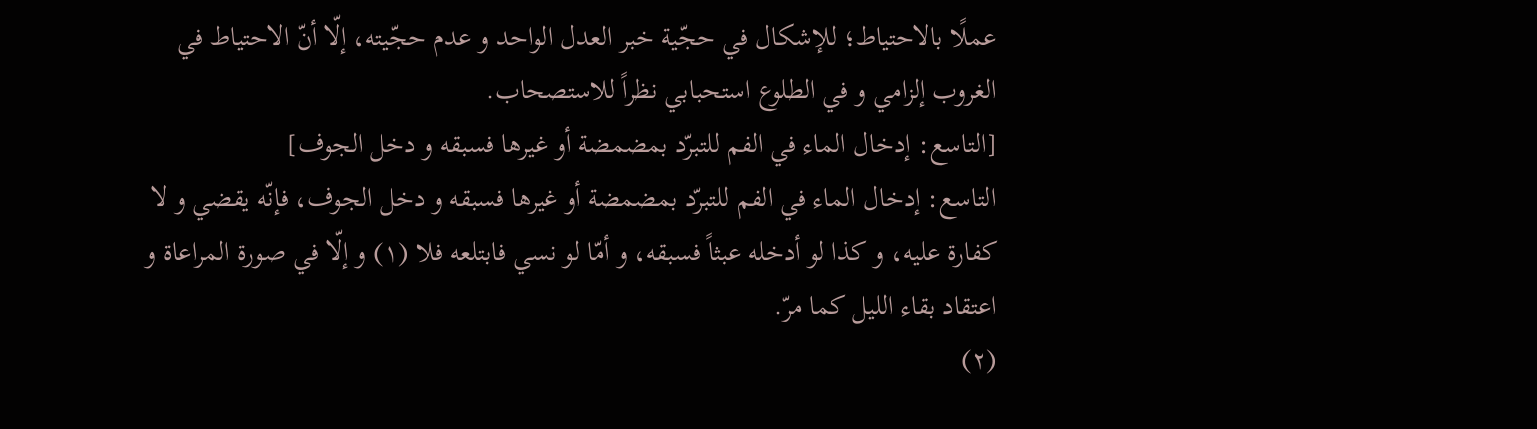عملًا بالاحتياط؛ للإشكال في حجّية خبر العدل الواحد و عدم حجّيته، إلّا أنّ الاحتياط في الغروب إلزامي و في الطلوع استحبابي نظراً للاستصحاب.
[التاسع: إدخال الماء في الفم للتبرّد بمضمضة أو غيرها فسبقه و دخل الجوف]
التاسع: إدخال الماء في الفم للتبرّد بمضمضة أو غيرها فسبقه و دخل الجوف، فإنّه يقضي و لا كفارة عليه، و كذا لو أدخله عبثاً فسبقه، و أمّا لو نسي فابتلعه فلا (١) و إلّا في صورة المراعاة و اعتقاد بقاء الليل كما مرّ.
(٢)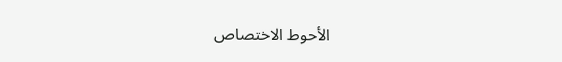الأحوط الاختصاص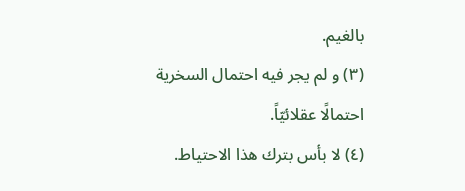بالغيم.
(٣) و لم يجر فيه احتمال السخرية احتمالًا عقلائيّاً.
(٤) لا بأس بترك هذا الاحتياط.